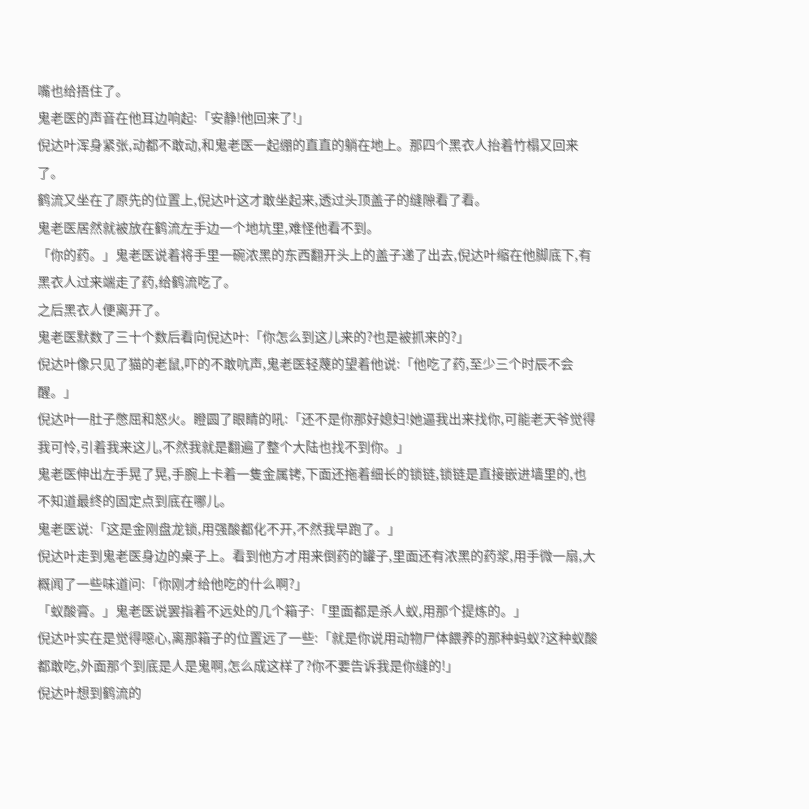嘴也给捂住了。
鬼老医的声音在他耳边响起:「安静!他回来了!」
倪达叶浑身紧张,动都不敢动,和鬼老医一起绷的直直的躺在地上。那四个黑衣人抬着竹榻又回来了。
鹤流又坐在了原先的位置上,倪达叶这才敢坐起来,透过头顶盖子的缝隙看了看。
鬼老医居然就被放在鹤流左手边一个地坑里,难怪他看不到。
「你的药。」鬼老医说着将手里一碗浓黑的东西翻开头上的盖子递了出去,倪达叶缩在他脚底下,有黑衣人过来端走了药,给鹤流吃了。
之后黑衣人便离开了。
鬼老医默数了三十个数后看向倪达叶:「你怎么到这儿来的?也是被抓来的?」
倪达叶像只见了猫的老鼠,吓的不敢吭声,鬼老医轻蔑的望着他说:「他吃了药,至少三个时辰不会醒。」
倪达叶一肚子憋屈和怒火。瞪圆了眼睛的吼:「还不是你那好媳妇!她逼我出来找你,可能老天爷觉得我可怜,引着我来这儿,不然我就是翻遍了整个大陆也找不到你。」
鬼老医伸出左手晃了晃,手腕上卡着一隻金属铐,下面还拖着细长的锁链,锁链是直接嵌进墙里的,也不知道最终的固定点到底在哪儿。
鬼老医说:「这是金刚盘龙锁,用强酸都化不开,不然我早跑了。」
倪达叶走到鬼老医身边的桌子上。看到他方才用来倒药的罐子,里面还有浓黑的药浆,用手微一扇,大概闻了一些味道问:「你刚才给他吃的什么啊?」
「蚁酸膏。」鬼老医说罢指着不远处的几个箱子:「里面都是杀人蚁,用那个提炼的。」
倪达叶实在是觉得噁心,离那箱子的位置远了一些:「就是你说用动物尸体餵养的那种蚂蚁?这种蚁酸都敢吃,外面那个到底是人是鬼啊,怎么成这样了?你不要告诉我是你缝的!」
倪达叶想到鹤流的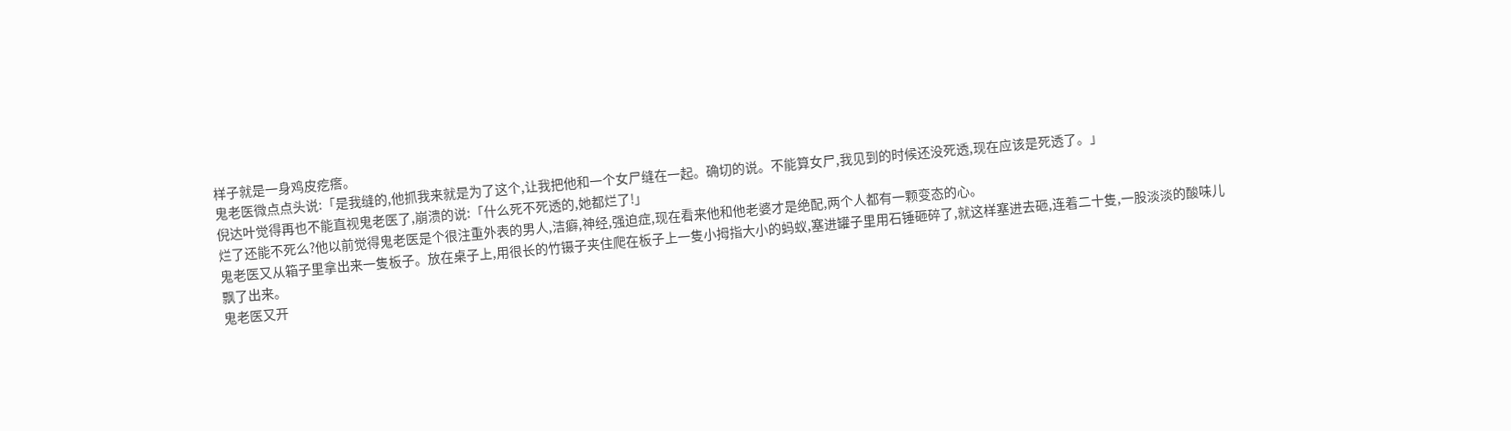样子就是一身鸡皮疙瘩。
鬼老医微点点头说:「是我缝的,他抓我来就是为了这个,让我把他和一个女尸缝在一起。确切的说。不能算女尸,我见到的时候还没死透,现在应该是死透了。」
倪达叶觉得再也不能直视鬼老医了,崩溃的说:「什么死不死透的,她都烂了!」
烂了还能不死么?他以前觉得鬼老医是个很注重外表的男人,洁癖,神经,强迫症,现在看来他和他老婆才是绝配,两个人都有一颗变态的心。
鬼老医又从箱子里拿出来一隻板子。放在桌子上,用很长的竹镊子夹住爬在板子上一隻小拇指大小的蚂蚁,塞进罐子里用石锤砸碎了,就这样塞进去砸,连着二十隻,一股淡淡的酸味儿飘了出来。
鬼老医又开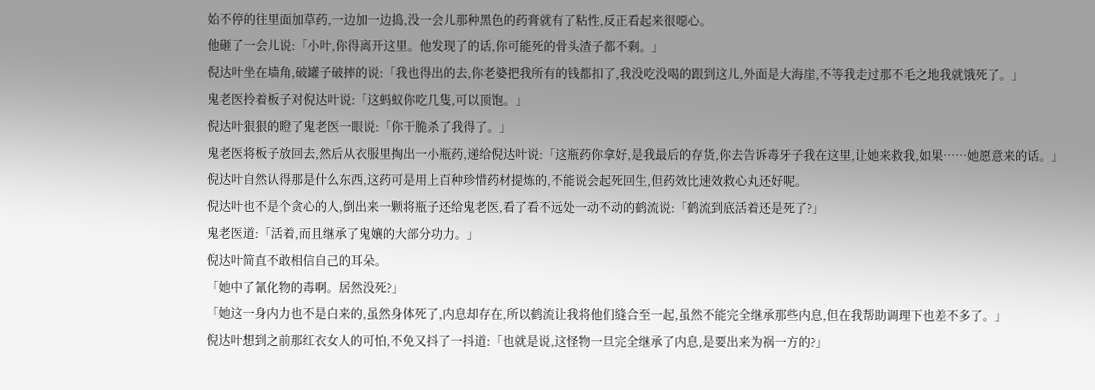始不停的往里面加草药,一边加一边捣,没一会儿那种黑色的药膏就有了粘性,反正看起来很噁心。
他砸了一会儿说:「小叶,你得离开这里。他发现了的话,你可能死的骨头渣子都不剩。」
倪达叶坐在墙角,破罐子破摔的说:「我也得出的去,你老婆把我所有的钱都扣了,我没吃没喝的跟到这儿,外面是大海崖,不等我走过那不毛之地我就饿死了。」
鬼老医拎着板子对倪达叶说:「这蚂蚁你吃几隻,可以顶饱。」
倪达叶狠狠的瞪了鬼老医一眼说:「你干脆杀了我得了。」
鬼老医将板子放回去,然后从衣服里掏出一小瓶药,递给倪达叶说:「这瓶药你拿好,是我最后的存货,你去告诉毒牙子我在这里,让她来救我,如果……她愿意来的话。」
倪达叶自然认得那是什么东西,这药可是用上百种珍惜药材提炼的,不能说会起死回生,但药效比速效救心丸还好呢。
倪达叶也不是个贪心的人,倒出来一颗将瓶子还给鬼老医,看了看不远处一动不动的鹤流说:「鹤流到底活着还是死了?」
鬼老医道:「活着,而且继承了鬼孃的大部分功力。」
倪达叶简直不敢相信自己的耳朵。
「她中了氰化物的毒啊。居然没死?」
「她这一身内力也不是白来的,虽然身体死了,内息却存在,所以鹤流让我将他们缝合至一起,虽然不能完全继承那些内息,但在我帮助调理下也差不多了。」
倪达叶想到之前那红衣女人的可怕,不免又抖了一抖道:「也就是说,这怪物一旦完全继承了内息,是要出来为祸一方的?」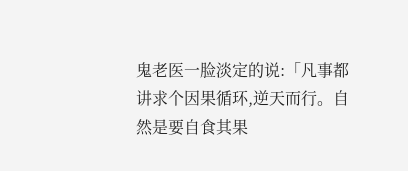鬼老医一脸淡定的说:「凡事都讲求个因果循环,逆天而行。自然是要自食其果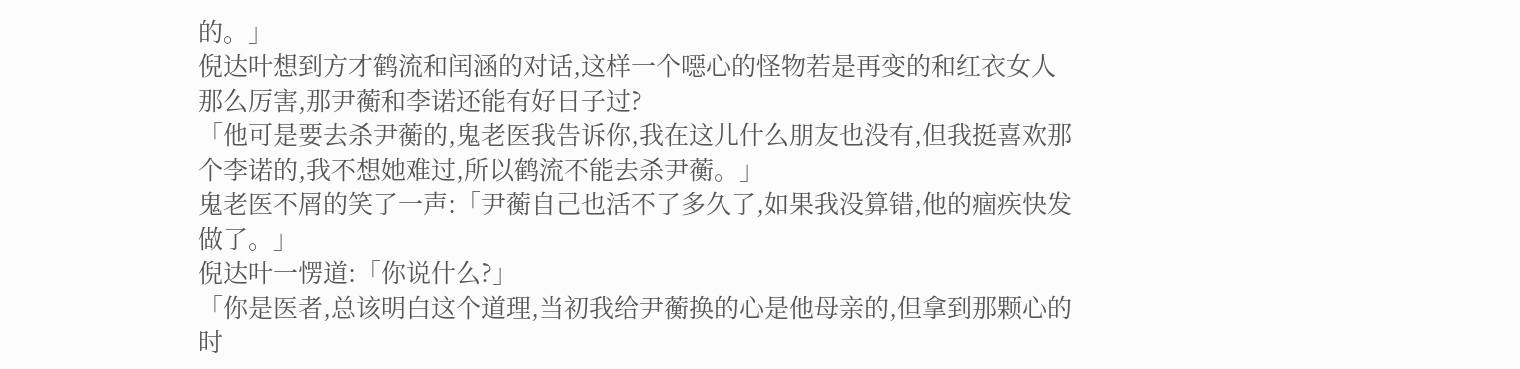的。」
倪达叶想到方才鹤流和闰涵的对话,这样一个噁心的怪物若是再变的和红衣女人那么厉害,那尹蘅和李诺还能有好日子过?
「他可是要去杀尹蘅的,鬼老医我告诉你,我在这儿什么朋友也没有,但我挺喜欢那个李诺的,我不想她难过,所以鹤流不能去杀尹蘅。」
鬼老医不屑的笑了一声:「尹蘅自己也活不了多久了,如果我没算错,他的痼疾快发做了。」
倪达叶一愣道:「你说什么?」
「你是医者,总该明白这个道理,当初我给尹蘅换的心是他母亲的,但拿到那颗心的时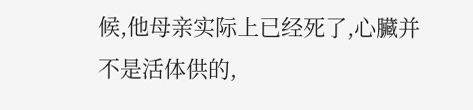候,他母亲实际上已经死了,心臟并不是活体供的,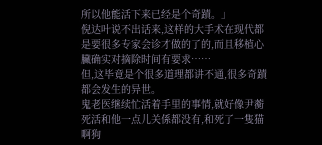所以他能活下来已经是个奇蹟。」
倪达叶说不出话来,这样的大手术在现代都是要很多专家会诊才做的了的,而且移植心臟确实对摘除时间有要求……
但,这毕竟是个很多道理都讲不通,很多奇蹟都会发生的异世。
鬼老医继续忙活着手里的事情,就好像尹蘅死活和他一点儿关係都没有,和死了一隻猫啊狗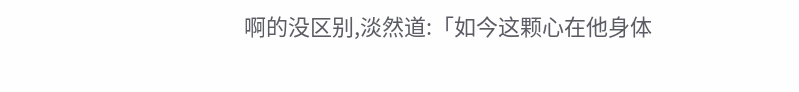啊的没区别,淡然道:「如今这颗心在他身体